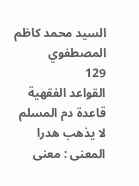السيد محمد كاظم المصطفوي
129
القواعد الفقهية
قاعدة دم المسلم لا يذهب هدرا المعنى : معنى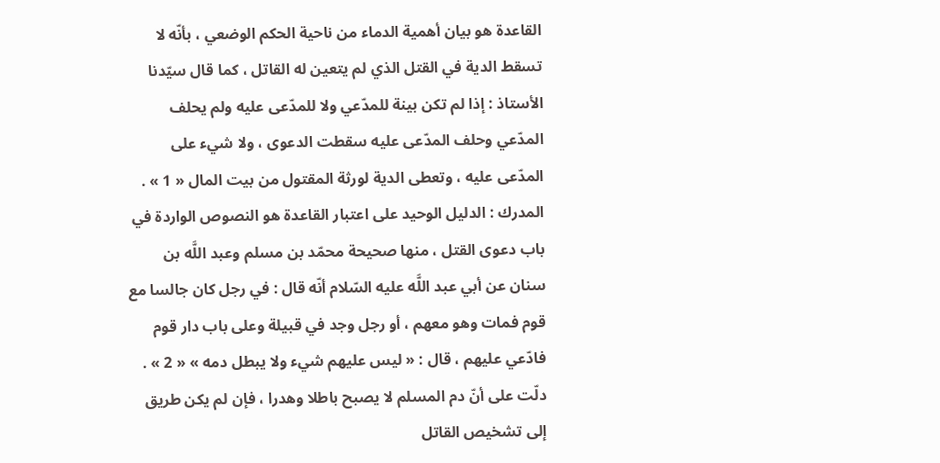القاعدة هو بيان أهمية الدماء من ناحية الحكم الوضعي ، بأنّه لا تسقط الدية في القتل الذي لم يتعين له القاتل ، كما قال سيّدنا الأستاذ : إذا لم تكن بينة للمدّعي ولا للمدّعى عليه ولم يحلف المدّعي وحلف المدّعى عليه سقطت الدعوى ، ولا شيء على المدّعى عليه ، وتعطى الدية لورثة المقتول من بيت المال « 1 » . المدرك : الدليل الوحيد على اعتبار القاعدة هو النصوص الواردة في باب دعوى القتل ، منها صحيحة محمّد بن مسلم وعبد اللَّه بن سنان عن أبي عبد اللَّه عليه السّلام أنّه قال : في رجل كان جالسا مع قوم فمات وهو معهم ، أو رجل وجد في قبيلة وعلى باب دار قوم فادّعي عليهم ، قال : « ليس عليهم شيء ولا يبطل دمه » « 2 » . دلّت على أنّ دم المسلم لا يصبح باطلا وهدرا ، فإن لم يكن طريق إلى تشخيص القاتل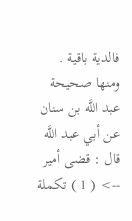فالدية باقية . ومنها صحيحة عبد اللَّه بن سنان عن أبي عبد اللَّه قال : قضى أمير
--> ( 1 ) تكملة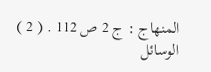المنهاج : ج 2 ص 112 . ( 2 ) الوسائل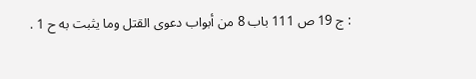: ج 19 ص 111 باب 8 من أبواب دعوى القتل وما يثبت به ح 1 .